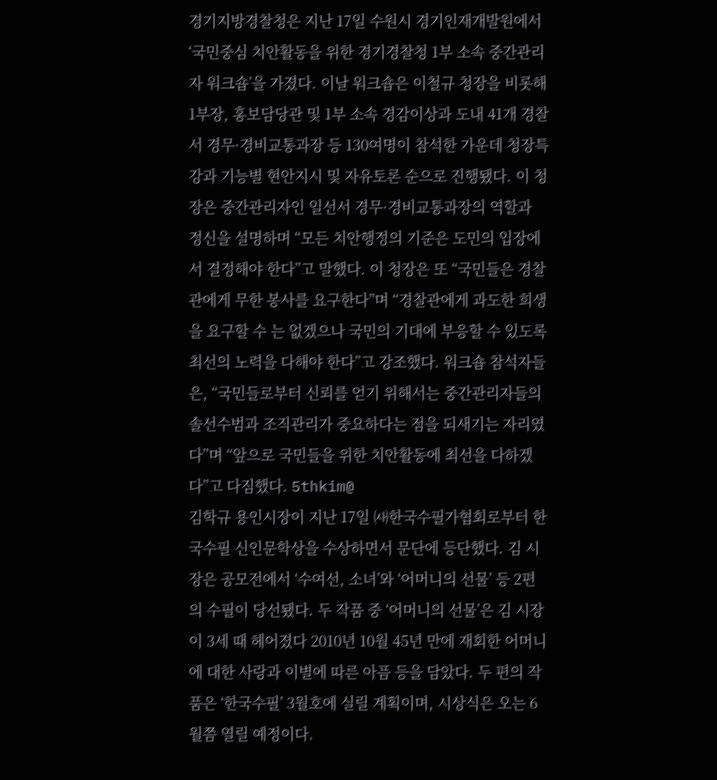경기지방경찰청은 지난 17일 수원시 경기인재개발원에서 ‘국민중심 치안활동을 위한 경기경찰청 1부 소속 중간관리자 워크숍’을 가졌다. 이날 워크숍은 이철규 청장을 비롯해 1부장, 홍보담당관 및 1부 소속 경감이상과 도내 41개 경찰서 경무·경비교통과장 등 130여명이 참석한 가운데 청장특강과 기능별 현안지시 및 자유토론 순으로 진행됐다. 이 청장은 중간관리자인 일선서 경무·경비교통과장의 역할과 정신을 설명하며 “모든 치안행정의 기준은 도민의 입장에서 결정해야 한다”고 말했다. 이 청장은 또 “국민들은 경찰관에게 무한 봉사를 요구한다”며 “경찰관에게 과도한 희생을 요구할 수 는 없겠으나 국민의 기대에 부응할 수 있도록 최선의 노력을 다해야 한다”고 강조했다. 워크숍 참석자들은, “국민들로부터 신뢰를 얻기 위해서는 중간관리자들의 솔선수범과 조직관리가 중요하다는 점을 되새기는 자리였다”며 “앞으로 국민들을 위한 치안활동에 최선을 다하겠다”고 다짐했다. 5thkim@
김학규 용인시장이 지난 17일 ㈔한국수필가협회로부터 한국수필 신인문학상을 수상하면서 문단에 등단했다. 김 시장은 공모전에서 ‘수여선, 소녀’와 ‘어머니의 선물’ 등 2편의 수필이 당선됐다. 두 작품 중 ‘어머니의 선물’은 김 시장이 3세 때 헤어졌다 2010년 10월 45년 만에 재회한 어머니에 대한 사랑과 이별에 따른 아픔 등을 담았다. 두 편의 작품은 ‘한국수필’ 3월호에 실릴 계획이며, 시상식은 오는 6월쯤 열릴 예정이다.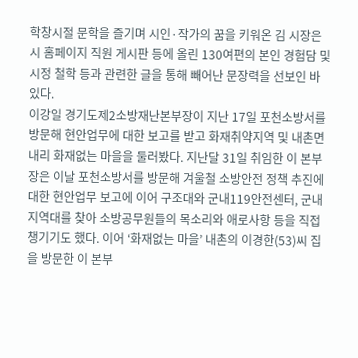학창시절 문학을 즐기며 시인·작가의 꿈을 키워온 김 시장은 시 홈페이지 직원 게시판 등에 올린 130여편의 본인 경험담 및 시정 철학 등과 관련한 글을 통해 빼어난 문장력을 선보인 바 있다.
이강일 경기도제2소방재난본부장이 지난 17일 포천소방서를 방문해 현안업무에 대한 보고를 받고 화재취약지역 및 내촌면 내리 화재없는 마을을 둘러봤다. 지난달 31일 취임한 이 본부장은 이날 포천소방서를 방문해 겨울철 소방안전 정책 추진에 대한 현안업무 보고에 이어 구조대와 군내119안전센터, 군내지역대를 찾아 소방공무원들의 목소리와 애로사항 등을 직접 챙기기도 했다. 이어 ‘화재없는 마을’ 내촌의 이경한(53)씨 집을 방문한 이 본부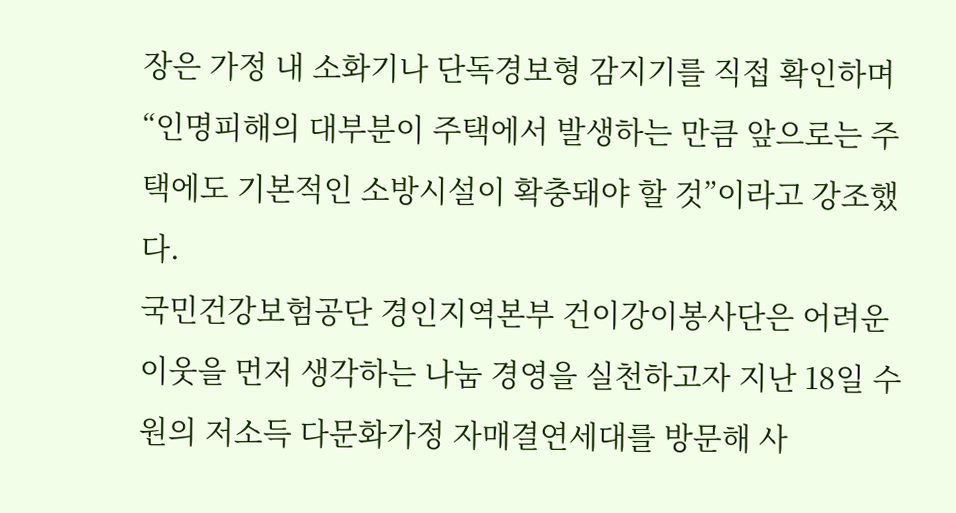장은 가정 내 소화기나 단독경보형 감지기를 직접 확인하며 “인명피해의 대부분이 주택에서 발생하는 만큼 앞으로는 주택에도 기본적인 소방시설이 확충돼야 할 것”이라고 강조했다.
국민건강보험공단 경인지역본부 건이강이봉사단은 어려운 이웃을 먼저 생각하는 나눔 경영을 실천하고자 지난 18일 수원의 저소득 다문화가정 자매결연세대를 방문해 사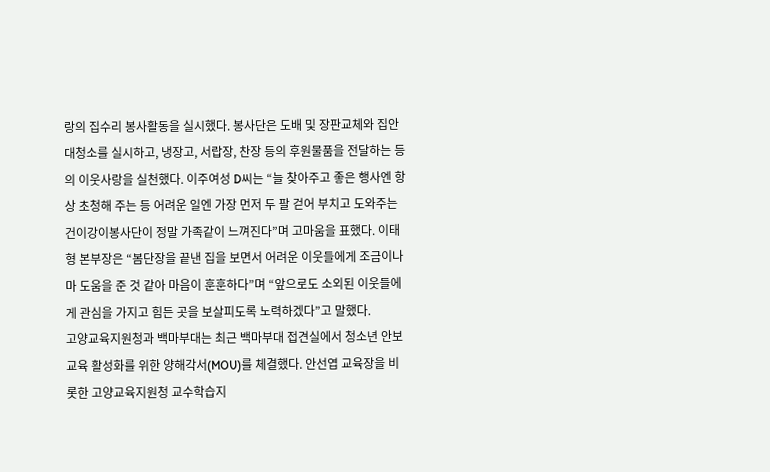랑의 집수리 봉사활동을 실시했다. 봉사단은 도배 및 장판교체와 집안 대청소를 실시하고, 냉장고, 서랍장, 찬장 등의 후원물품을 전달하는 등의 이웃사랑을 실천했다. 이주여성 D씨는 “늘 찾아주고 좋은 행사엔 항상 초청해 주는 등 어려운 일엔 가장 먼저 두 팔 걷어 부치고 도와주는 건이강이봉사단이 정말 가족같이 느껴진다”며 고마움을 표했다. 이태형 본부장은 “봄단장을 끝낸 집을 보면서 어려운 이웃들에게 조금이나마 도움을 준 것 같아 마음이 훈훈하다”며 “앞으로도 소외된 이웃들에게 관심을 가지고 힘든 곳을 보살피도록 노력하겠다”고 말했다.
고양교육지원청과 백마부대는 최근 백마부대 접견실에서 청소년 안보교육 활성화를 위한 양해각서(MOU)를 체결했다. 안선엽 교육장을 비롯한 고양교육지원청 교수학습지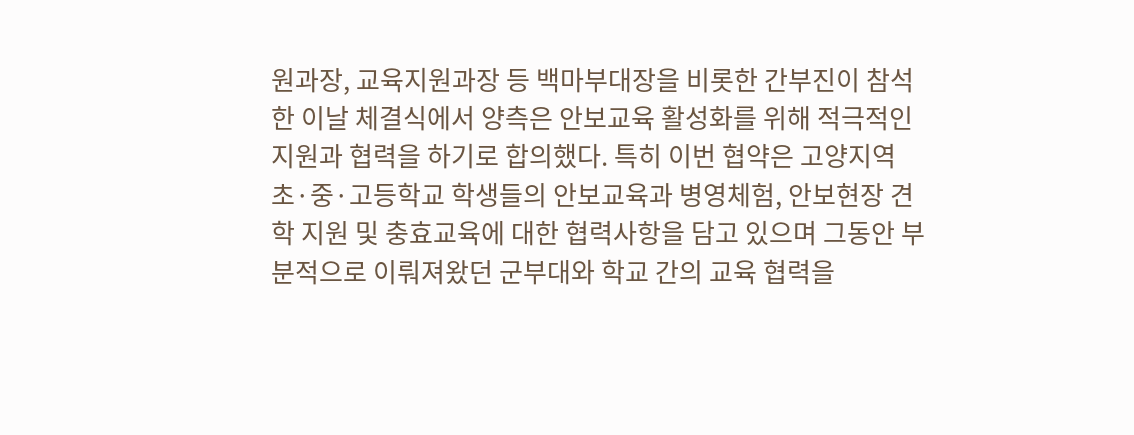원과장, 교육지원과장 등 백마부대장을 비롯한 간부진이 참석한 이날 체결식에서 양측은 안보교육 활성화를 위해 적극적인 지원과 협력을 하기로 합의했다. 특히 이번 협약은 고양지역 초·중·고등학교 학생들의 안보교육과 병영체험, 안보현장 견학 지원 및 충효교육에 대한 협력사항을 담고 있으며 그동안 부분적으로 이뤄져왔던 군부대와 학교 간의 교육 협력을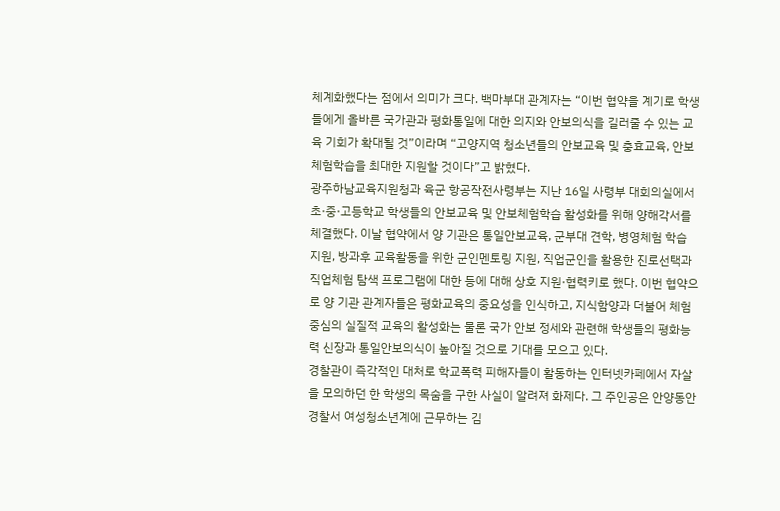체계화했다는 점에서 의미가 크다. 백마부대 관계자는 “이번 협약을 계기로 학생들에게 올바른 국가관과 평화통일에 대한 의지와 안보의식을 길러줄 수 있는 교육 기회가 확대될 것”이라며 “고양지역 청소년들의 안보교육 및 충효교육, 안보체험학습을 최대한 지원할 것이다”고 밝혔다.
광주하남교육지원청과 육군 항공작전사령부는 지난 16일 사령부 대회의실에서 초·중·고등학교 학생들의 안보교육 및 안보체험학습 활성화를 위해 양해각서를 체결했다. 이날 협약에서 양 기관은 통일안보교육, 군부대 견학, 병영체험 학습 지원, 방과후 교육활동을 위한 군인멘토링 지원, 직업군인을 활용한 진로선택과 직업체험 탐색 프로그램에 대한 등에 대해 상호 지원·협력키로 했다. 이번 협약으로 양 기관 관계자들은 평화교육의 중요성을 인식하고, 지식함양과 더불어 체험중심의 실질적 교육의 활성화는 물론 국가 안보 정세와 관련해 학생들의 평화능력 신장과 통일안보의식이 높아질 것으로 기대를 모으고 있다.
경찰관이 즉각적인 대처로 학교폭력 피해자들이 활동하는 인터넷카페에서 자살을 모의하던 한 학생의 목숨을 구한 사실이 알려져 화제다. 그 주인공은 안양동안경찰서 여성청소년계에 근무하는 김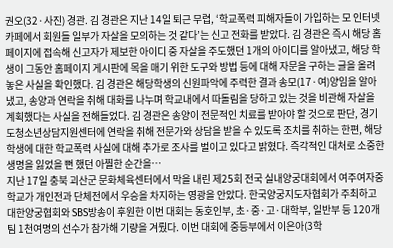권오(32·사진) 경관. 김 경관은 지난 14일 퇴근 무렵, ‘학교폭력 피해자들이 가입하는 모 인터넷 카페에서 회원들 일부가 자살을 모의하는 것 같다’는 신고 전화를 받았다. 김 경관은 즉시 해당 홈페이지에 접속해 신고자가 제보한 아이디 중 자살을 주도했던 1개의 아이디를 알아냈고, 해당 학생이 그동안 홈페이지 게시판에 목을 매기 위한 도구와 방법 등에 대해 자문을 구하는 글을 올려 놓은 사실을 확인했다. 김 경관은 해당학생의 신원파악에 주력한 결과 송모(17·여)양임을 알아냈고, 송양과 연락을 취해 대화를 나누며 학교내에서 따돌림을 당하고 있는 것을 비관해 자살을 계획했다는 사실을 전해들었다. 김 경관은 송양이 전문적인 치료를 받아야 할 것으로 판단, 경기도청소년상담지원센터에 연락을 취해 전문가와 상담을 받을 수 있도록 조치를 취하는 한편, 해당 학생에 대한 학교폭력 사실에 대해 추가로 조사를 벌이고 있다고 밝혔다. 즉각적인 대처로 소중한 생명을 잃었을 뻔 했던 아찔한 순간을…
지난 17일 충북 괴산군 문화체육센터에서 막을 내린 제25회 전국 실내양궁대회에서 여주여자중학교가 개인전과 단체전에서 우승을 차지하는 영광을 안았다. 한국양궁지도자협회가 주최하고 대한양궁협회와 SBS방송이 후원한 이번 대회는 동호인부, 초·중·고·대학부, 일반부 등 120개팀 1천여명의 선수가 참가해 기량을 겨뤘다. 이번 대회에 중등부에서 이은아(3학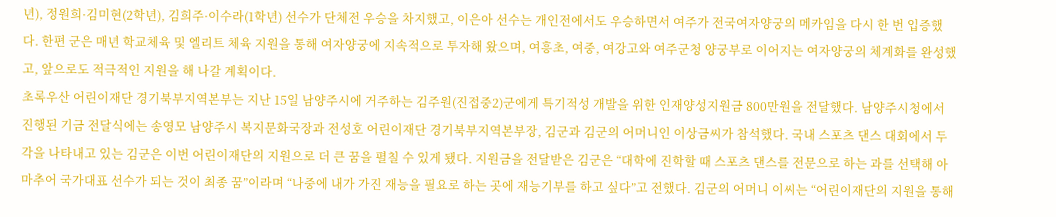년), 정원희·김미현(2학년), 김희주·이수라(1학년) 선수가 단체전 우승을 차지했고, 이은아 선수는 개인전에서도 우승하면서 여주가 전국여자양궁의 메카임을 다시 한 번 입증했다. 한편 군은 매년 학교체육 및 엘리트 체육 지원을 통해 여자양궁에 지속적으로 투자해 왔으며, 여흥초, 여중, 여강고와 여주군청 양궁부로 이어지는 여자양궁의 체계화를 완성했고, 앞으로도 적극적인 지원을 해 나갈 계획이다.
초록우산 어린이재단 경기북부지역본부는 지난 15일 남양주시에 거주하는 김주원(진접중2)군에게 특기적성 개발을 위한 인재양성지원금 800만원을 전달했다. 남양주시청에서 진행된 기금 전달식에는 송영모 남양주시 복지문화국장과 전성호 어린이재단 경기북부지역본부장, 김군과 김군의 어머니인 이상금씨가 참석했다. 국내 스포츠 댄스 대회에서 두각을 나타내고 있는 김군은 이번 어린이재단의 지원으로 더 큰 꿈을 펼칠 수 있게 됐다. 지원금을 전달받은 김군은 “대학에 진학할 때 스포츠 댄스를 전문으로 하는 과를 선택해 아마추어 국가대표 선수가 되는 것이 최종 꿈”이라며 “나중에 내가 가진 재능을 필요로 하는 곳에 재능기부를 하고 싶다”고 전했다. 김군의 어머니 이씨는 “어린이재단의 지원을 통해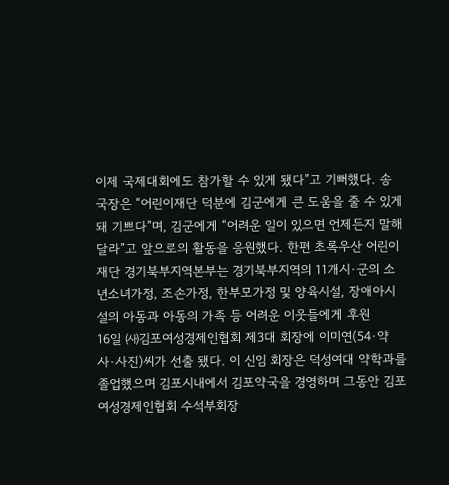이제 국제대회에도 참가할 수 있게 됐다”고 기뻐했다. 송 국장은 “어린이재단 덕분에 김군에게 큰 도움을 줄 수 있게 돼 기쁘다”며, 김군에게 “어려운 일이 있으면 언제든지 말해달라”고 앞으로의 활동을 응원했다. 한편 초록우산 어린이재단 경기북부지역본부는 경기북부지역의 11개시·군의 소년소녀가정, 조손가정, 한부모가정 및 양육시설, 장애아시설의 아동과 아동의 가족 등 어려운 이웃들에게 후원
16일 ㈔김포여성경제인협회 제3대 회장에 이미연(54·약사·사진)씨가 선출 됐다. 이 신임 회장은 덕성여대 약학과를 졸업했으며 김포시내에서 김포약국을 경영하며 그동안 김포여성경제인협회 수석부회장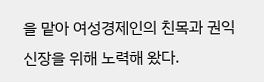을 맡아 여성경제인의 친목과 권익신장을 위해 노력해 왔다.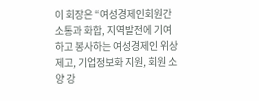이 회장은 “여성경제인회원간 소통과 화합, 지역발전에 기여하고 봉사하는 여성경제인 위상제고, 기업정보화 지원, 회원 소양 강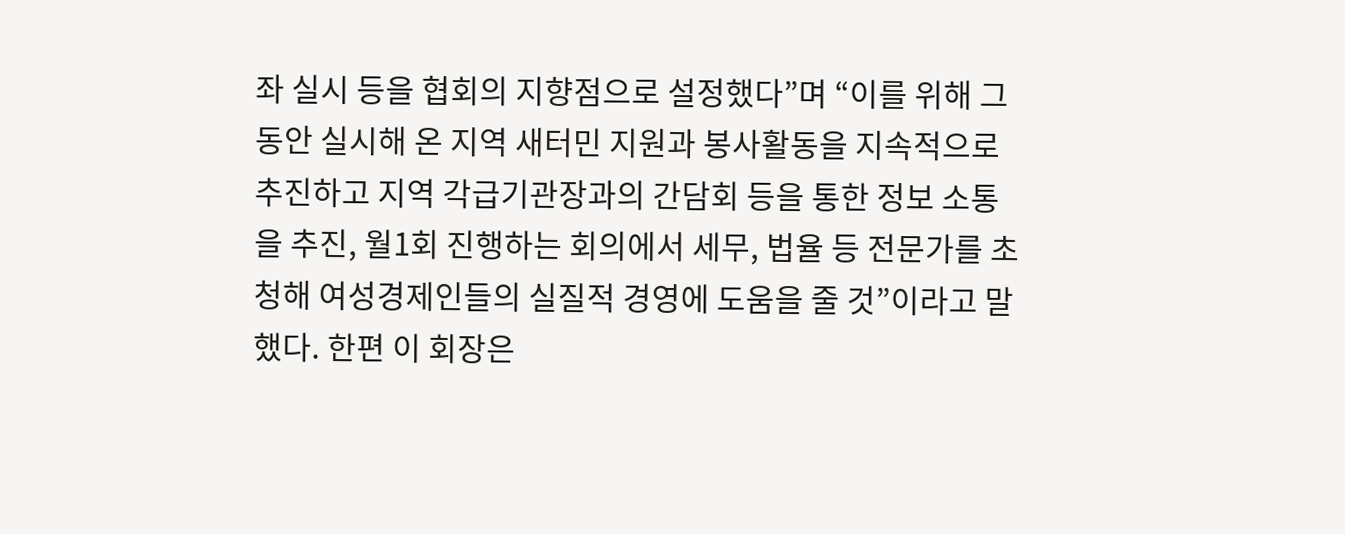좌 실시 등을 협회의 지향점으로 설정했다”며 “이를 위해 그동안 실시해 온 지역 새터민 지원과 봉사활동을 지속적으로 추진하고 지역 각급기관장과의 간담회 등을 통한 정보 소통을 추진, 월1회 진행하는 회의에서 세무, 법율 등 전문가를 초청해 여성경제인들의 실질적 경영에 도움을 줄 것”이라고 말했다. 한편 이 회장은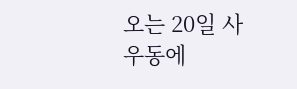오는 20일 사우동에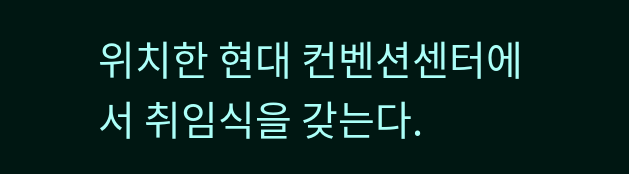위치한 현대 컨벤션센터에서 취임식을 갖는다.